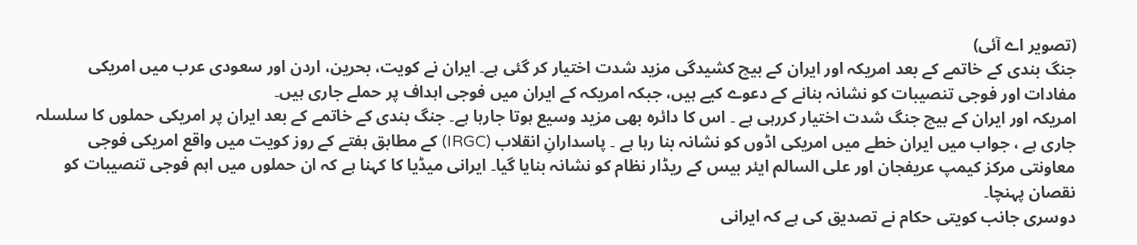(تصویر اے آئی)
جنگ بندی کے خاتمے کے بعد امریکہ اور ایران کے بیچ کشیدگی مزید شدت اختیار کر گئی ہے۔ ایران نے کویت، بحرین، اردن اور سعودی عرب میں امریکی مفادات اور فوجی تنصیبات کو نشانہ بنانے کے دعوے کیے ہیں، جبکہ امریکہ کے ایران میں فوجی اہداف پر حملے جاری ہیں۔
امریکہ اور ایران کے بیچ جنگ شدت اختیار کررہی ہے ۔ اس کا دائرہ بھی مزید وسیع ہوتا جارہا ہے۔ جنگ بندی کے خاتمے کے بعد ایران پر امریکی حملوں کا سلسلہ جاری ہے ، جواب میں ایران خطے میں امریکی اڈوں کو نشانہ بنا رہا ہے ۔ پاسدارانِ انقلاب (IRGC) کے مطابق ہفتے کے روز کویت میں واقع امریکی فوجی معاونتی مرکز کیمپ عریفجان اور علی السالم ایئر بیس کے ریڈار نظام کو نشانہ بنایا گیا۔ ایرانی میڈیا کا کہنا ہے کہ ان حملوں میں اہم فوجی تنصیبات کو نقصان پہنچا۔
دوسری جانب کویتی حکام نے تصدیق کی ہے کہ ایرانی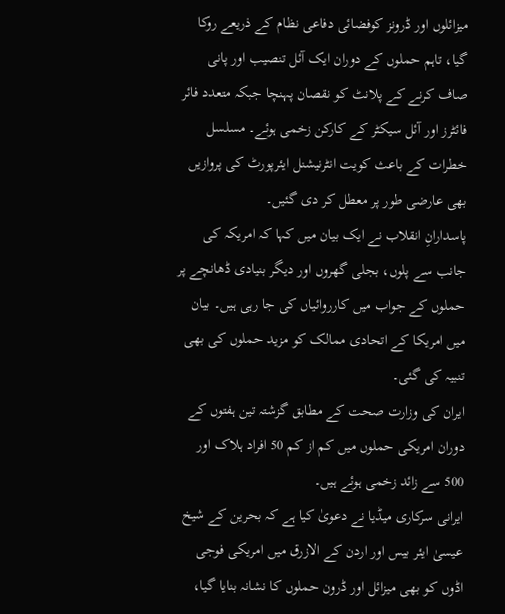میزائلوں اور ڈرونز کوفضائی دفاعی نظام کے ذریعے روکا گیا، تاہم حملوں کے دوران ایک آئل تنصیب اور پانی صاف کرنے کے پلانٹ کو نقصان پہنچا جبکہ متعدد فائر فائٹرز اور آئل سیکٹر کے کارکن زخمی ہوئے۔ مسلسل خطرات کے باعث کویت انٹرنیشنل ایئرپورٹ کی پروازیں بھی عارضی طور پر معطل کر دی گئیں۔
پاسدارانِ انقلاب نے ایک بیان میں کہا کہ امریکہ کی جانب سے پلوں، بجلی گھروں اور دیگر بنیادی ڈھانچے پر حملوں کے جواب میں کارروائیاں کی جا رہی ہیں۔ بیان میں امریکا کے اتحادی ممالک کو مزید حملوں کی بھی تنبیہ کی گئی۔
ایران کی وزارت صحت کے مطابق گزشتہ تین ہفتوں کے دوران امریکی حملوں میں کم از کم 50 افراد ہلاک اور 500 سے زائد زخمی ہوئے ہیں۔
ایرانی سرکاری میڈیا نے دعویٰ کیا ہے کہ بحرین کے شیخ عیسیٰ ایئر بیس اور اردن کے الازرق میں امریکی فوجی اڈوں کو بھی میزائل اور ڈرون حملوں کا نشانہ بنایا گیا،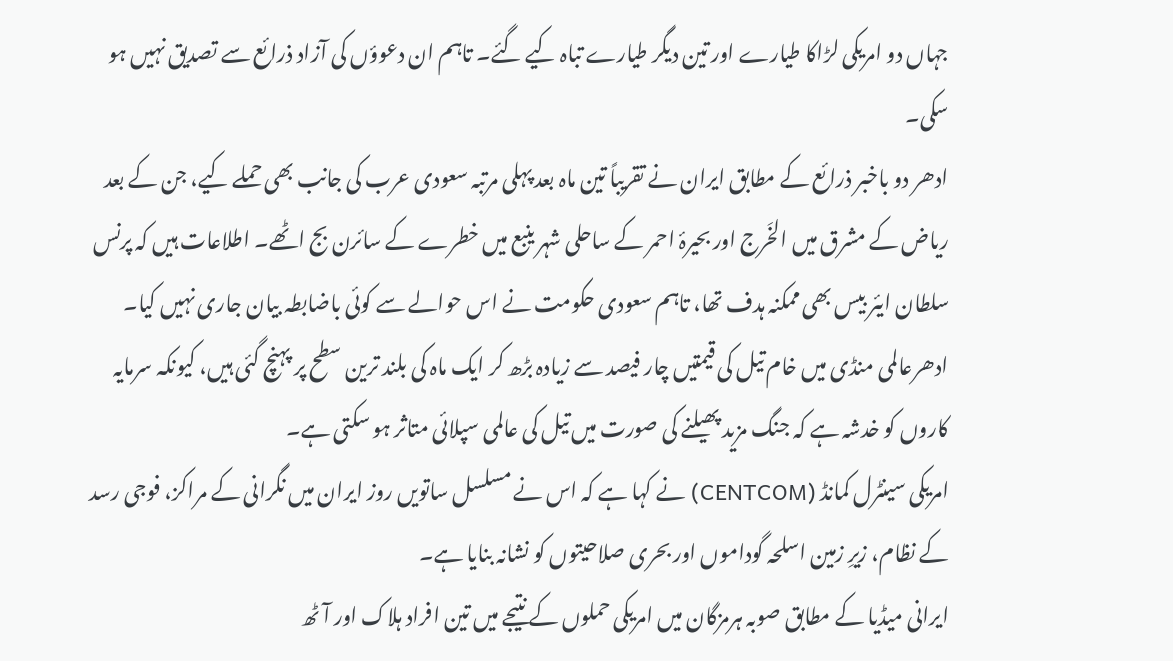جہاں دو امریکی لڑاکا طیارے اور تین دیگر طیارے تباہ کیے گئے۔ تاہم ان دعوؤں کی آزاد ذرائع سے تصدیق نہیں ہو سکی۔
ادھر دو باخبر ذرائع کے مطابق ایران نے تقریباً تین ماہ بعد پہلی مرتبہ سعودی عرب کی جانب بھی حملے کیے، جن کے بعد ریاض کے مشرق میں الخَرج اور بحیرۂ احمر کے ساحلی شہر ینبع میں خطرے کے سائرن بج اٹھے۔ اطلاعات ہیں کہ پرنس سلطان ایئر بیس بھی ممکنہ ہدف تھا، تاہم سعودی حکومت نے اس حوالے سے کوئی باضابطہ بیان جاری نہیں کیا۔
ادھرعالمی منڈی میں خام تیل کی قیمتیں چار فیصد سے زیادہ بڑھ کر ایک ماہ کی بلند ترین سطح پر پہنچ گئی ہیں، کیونکہ سرمایہ کاروں کو خدشہ ہے کہ جنگ مزید پھیلنے کی صورت میں تیل کی عالمی سپلائی متاثر ہو سکتی ہے۔
امریکی سینٹرل کمانڈ (CENTCOM) نے کہا ہے کہ اس نے مسلسل ساتویں روز ایران میں نگرانی کے مراکز، فوجی رسد کے نظام، زیرِ زمین اسلحہ گوداموں اور بحری صلاحیتوں کو نشانہ بنایا ہے۔
ایرانی میڈیا کے مطابق صوبہ ہرمزگان میں امریکی حملوں کے نتیجے میں تین افراد ہلاک اور آٹھ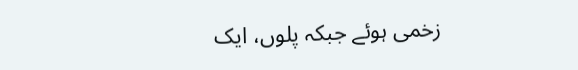زخمی ہوئے جبکہ پلوں، ایک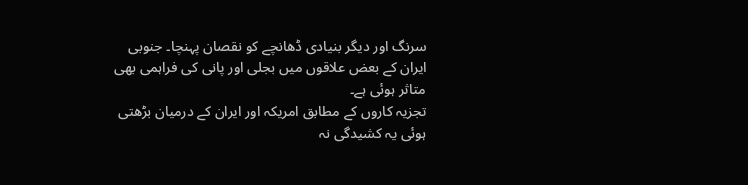سرنگ اور دیگر بنیادی ڈھانچے کو نقصان پہنچا۔ جنوبی ایران کے بعض علاقوں میں بجلی اور پانی کی فراہمی بھی متاثر ہوئی ہے۔
تجزیہ کاروں کے مطابق امریکہ اور ایران کے درمیان بڑھتی ہوئی یہ کشیدگی نہ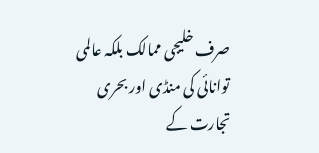صرف خلیجی ممالک بلکہ عالمی توانائی کی منڈی اور بحری تجارت کے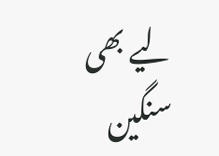لیے بھی سنگین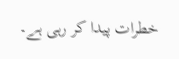خطرات پیدا کر رہی ہے۔